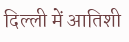दिल्ली में आतिशी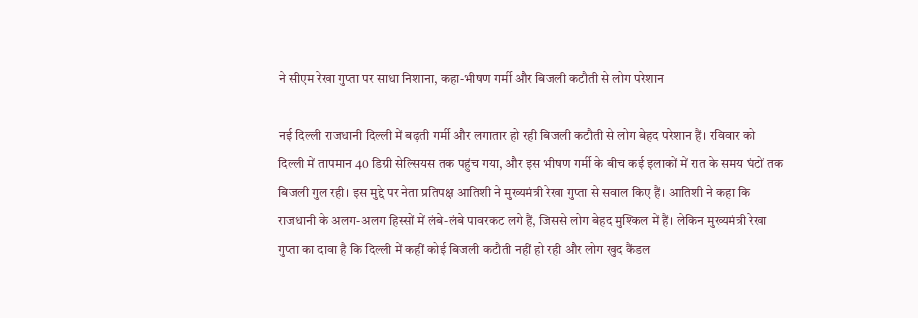ने सीएम रेखा गुप्ता पर साधा निशाना, कहा-भीषण गर्मी और बिजली कटौती से लोग परेशान

नई दिल्ली राजधानी दिल्ली में बढ़ती गर्मी और लगातार हो रही बिजली कटौती से लोग बेहद परेशान हैं। रविवार को दिल्ली में तापमान 40 डिग्री सेल्सियस तक पहुंच गया, और इस भीषण गर्मी के बीच कई इलाकों में रात के समय घंटों तक बिजली गुल रही। इस मुद्दे पर नेता प्रतिपक्ष आतिशी ने मुख्यमंत्री रेखा गुप्ता से सवाल किए हैं। आतिशी ने कहा कि राजधानी के अलग-अलग हिस्सों में लंबे-लंबे पावरकट लगे हैं, जिससे लोग बेहद मुश्किल में हैं। लेकिन मुख्यमंत्री रेखा गुप्ता का दावा है कि दिल्ली में कहीं कोई बिजली कटौती नहीं हो रही और लोग खुद कैंडल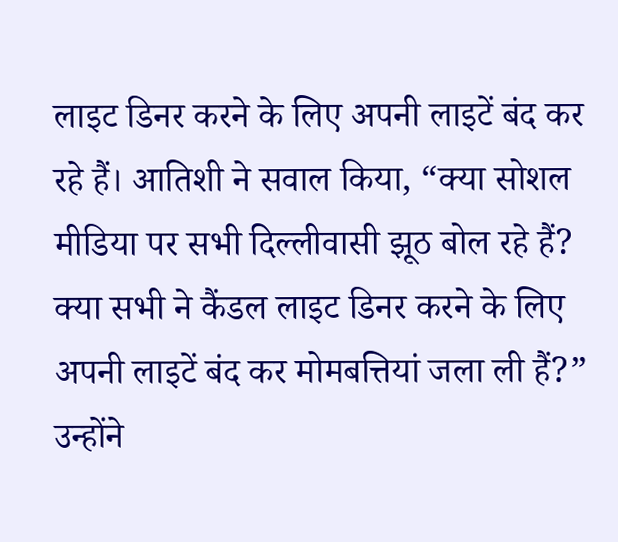लाइट डिनर करने के लिए अपनी लाइटें बंद कर रहे हैं। आतिशी ने सवाल किया, “क्या सोशल मीडिया पर सभी दिल्लीवासी झूठ बोल रहे हैं? क्या सभी ने कैंडल लाइट डिनर करने के लिए अपनी लाइटें बंद कर मोमबत्तियां जला ली हैं?” उन्होंने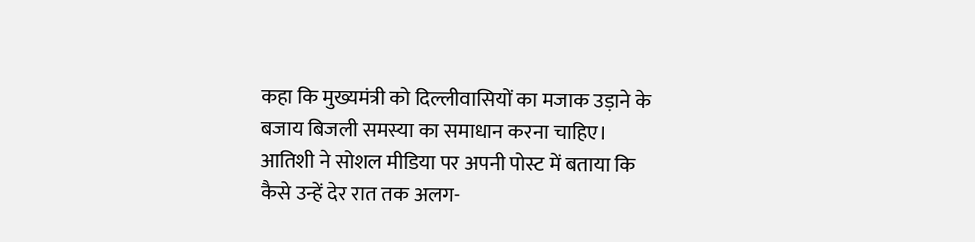कहा कि मुख्यमंत्री को दिल्लीवासियों का मजाक उड़ाने के बजाय बिजली समस्या का समाधान करना चाहिए। आतिशी ने सोशल मीडिया पर अपनी पोस्ट में बताया कि कैसे उन्हें देर रात तक अलग-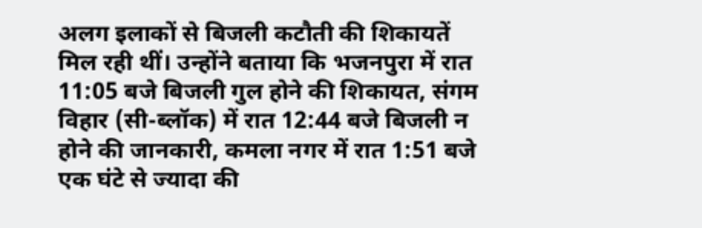अलग इलाकों से बिजली कटौती की शिकायतें मिल रही थीं। उन्होंने बताया कि भजनपुरा में रात 11:05 बजे बिजली गुल होने की शिकायत, संगम विहार (सी-ब्लॉक) में रात 12:44 बजे बिजली न होने की जानकारी, कमला नगर में रात 1:51 बजे एक घंटे से ज्यादा की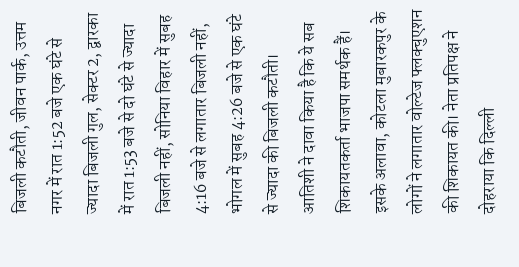बिजली कटौती, जीवन पार्क, उत्तम नगर में रात 1:52 बजे एक घंटे से ज्यादा बिजली गुल, सेक्टर 2, द्वारका में रात 1:53 बजे से दो घंटे से ज्यादा बिजली नहीं, सोनिया विहार में सुबह 4:16 बजे से लगातार बिजली नहीं, भोगल में सुबह 4:26 बजे से एक घंटे से ज्यादा की बिजली कटौती। आतिशी ने दावा किया है कि ये सब शिकायतकर्ता भाजपा समर्थक हैं। इसके अलावा, कोटला मुबारकपुर के लोगों ने लगातार वोल्टेज फ्लक्चुएशन की शिकायत की। नेता प्रतिपक्ष ने दोहराया कि दिल्ली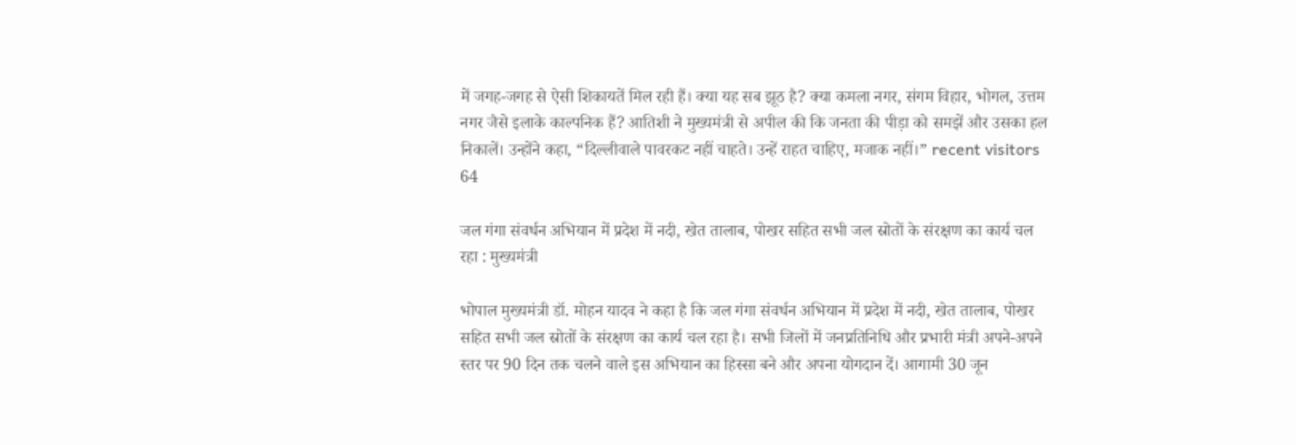में जगह-जगह से ऐसी शिकायतें मिल रही हैं। क्या यह सब झूठ है? क्या कमला नगर, संगम विहार, भोगल, उत्तम नगर जैसे इलाके काल्पनिक हैं? आतिशी ने मुख्यमंत्री से अपील की कि जनता की पीड़ा को समझें और उसका हल निकालें। उन्होंने कहा, “दिल्लीवाले पावरकट नहीं चाहते। उन्हें राहत चाहिए, मजाक नहीं।” recent visitors 64

जल गंगा संवर्धन अभियान में प्रदेश में नदी, खेत तालाब, पोखर सहित सभी जल स्रोतों के संरक्षण का कार्य चल रहा : मुख्यमंत्री

भोपाल मुख्यमंत्री डॉ. मोहन यादव ने कहा है कि जल गंगा संवर्धन अभियान में प्रदेश में नदी, खेत तालाब, पोखर सहित सभी जल स्रोतों के संरक्षण का कार्य चल रहा है। सभी जिलों में जनप्रतिनिधि और प्रभारी मंत्री अपने-अपने स्तर पर 90 दिन तक चलने वाले इस अभियान का हिस्सा बने और अपना योगदान दें। आगामी 30 जून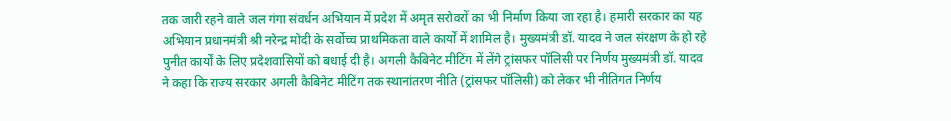तक जारी रहने वाले जल गंगा संवर्धन अभियान में प्रदेश में अमृत सरोवरों का भी निर्माण किया जा रहा है। हमारी सरकार का यह अभियान प्रधानमंत्री श्री नरेन्द्र मोदी के सर्वोच्च प्राथमिकता वाले कार्यों में शामिल है। मुख्यमंत्री डॉ. यादव ने जल संरक्षण के हो रहे पुनीत कार्यों के लिए प्रदेशवासियों को बधाई दी है। अगली कैबिनेट मीटिंग में लेंगे ट्रांसफर पॉलिसी पर निर्णय मुख्यमंत्री डॉ. यादव ने कहा कि राज्य सरकार अगली कैबिनेट मीटिंग तक स्थानांतरण नीति (ट्रांसफर पॉलिसी) को लेकर भी नीतिगत निर्णय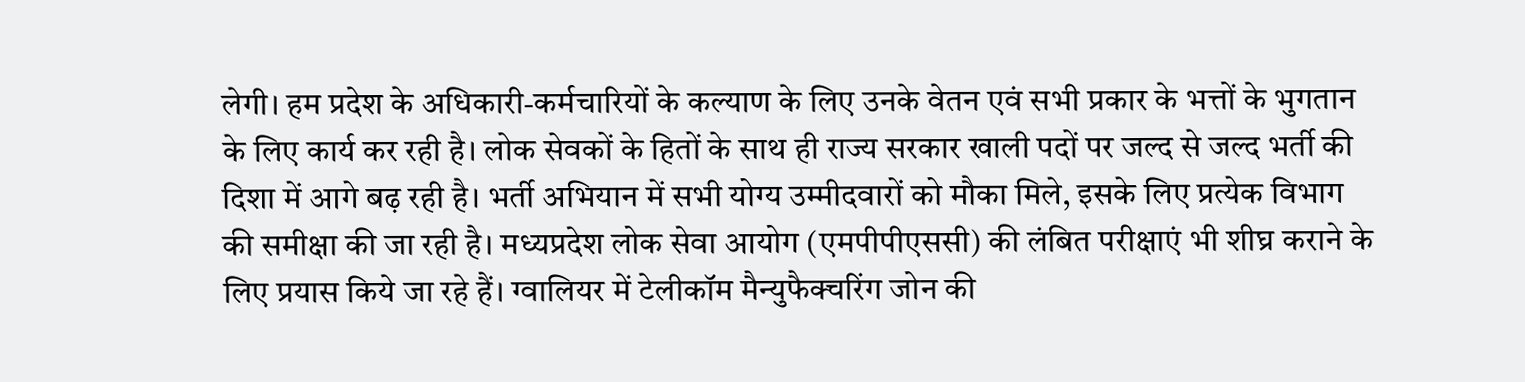लेगी। हम प्रदेश के अधिकारी-कर्मचारियों के कल्याण के लिए उनके वेतन एवं सभी प्रकार के भत्तों के भुगतान के लिए कार्य कर रही है। लोक सेवकों के हितों के साथ ही राज्य सरकार खाली पदों पर जल्द से जल्द भर्ती की दिशा में आगे बढ़ रही है। भर्ती अभियान में सभी योग्य उम्मीदवारों को मौका मिले, इसके लिए प्रत्येक विभाग की समीक्षा की जा रही है। मध्यप्रदेश लोक सेवा आयोग (एमपीपीएससी) की लंबित परीक्षाएं भी शीघ्र कराने के लिए प्रयास किये जा रहे हैं। ग्वालियर में टेलीकॉम मैन्युफैक्चरिंग जोन की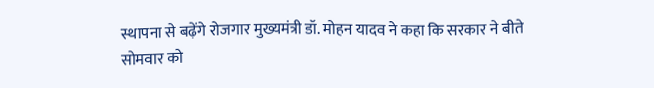स्थापना से बढ़ेंगे रोजगार मुख्यमंत्री डॉ. मोहन यादव ने कहा कि सरकार ने बीते सोमवार को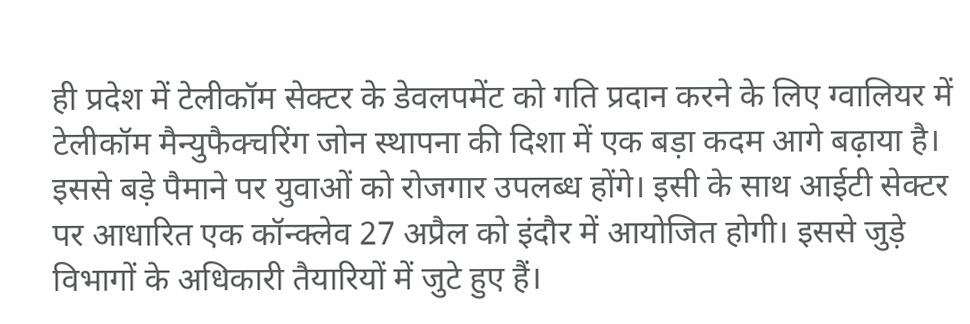ही प्रदेश में टेलीकॉम सेक्टर के डेवलपमेंट को गति प्रदान करने के लिए ग्वालियर में टेलीकॉम मैन्युफैक्चरिंग जोन स्थापना की दिशा में एक बड़ा कदम आगे बढ़ाया है। इससे बड़े पैमाने पर युवाओं को रोजगार उपलब्ध होंगे। इसी के साथ आईटी सेक्टर पर आधारित एक कॉन्क्लेव 27 अप्रैल को इंदौर में आयोजित होगी। इससे जुड़े विभागों के अधिकारी तैयारियों में जुटे हुए हैं।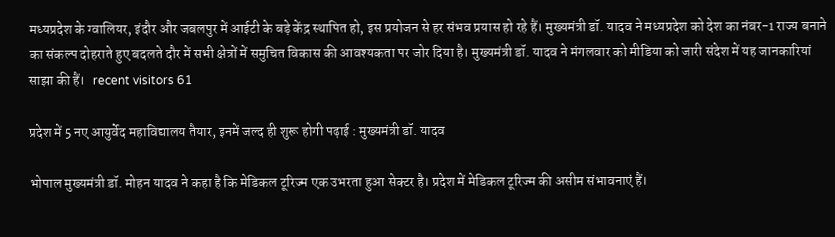मध्यप्रदेश के ग्वालियर, इंदौर और जबलपुर में आईटी के बड़े केंद्र स्थापित हो, इस प्रयोजन से हर संभव प्रयास हो रहे हैं। मुख्यमंत्री डॉ. यादव ने मध्यप्रदेश को देश का नंबर-1 राज्य बनाने का संकल्प दोहराते हुए बदलते दौर में सभी क्षेत्रों में समुचित विकास की आवश्यकता पर जोर दिया है। मुख्यमंत्री डॉ. यादव ने मंगलवार को मीडिया को जारी संदेश में यह जानकारियां साझा की हैं।   recent visitors 61

प्रदेश में 5 नए आयुर्वेद महाविद्यालय तैयार, इनमें जल्द ही शुरू होगी पढ़ाई : मुख्यमंत्री डॉ. यादव

भोपाल मुख्यमंत्री डॉ. मोहन यादव ने कहा है कि मेडिकल टूरिज्म एक उभरता हुआ सेक्टर है। प्रदेश में मेडिकल टूरिज्म की असीम संभावनाएं हैं।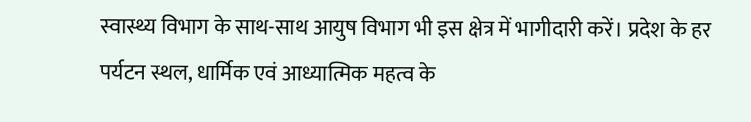स्वास्थ्य विभाग के साथ-साथ आयुष विभाग भी इस क्षेत्र में भागीदारी करें। प्रदेश के हर पर्यटन स्थल, धार्मिक एवं आध्यात्मिक महत्व के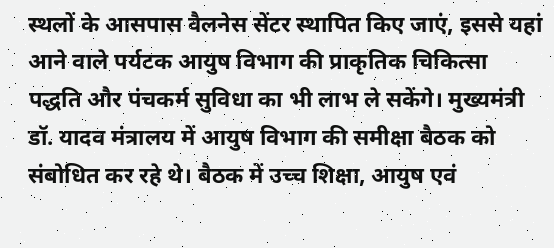स्थलों के आसपास वैलनेस सेंटर स्थापित किए जाएं, इससे यहां आने वाले पर्यटक आयुष विभाग की प्राकृतिक चिकित्सा पद्धति और पंचकर्म सुविधा का भी लाभ ले सकेंगे। मुख्यमंत्री डॉ. यादव मंत्रालय में आयुष विभाग की समीक्षा बैठक को संबोधित कर रहे थे। बैठक में उच्च शिक्षा, आयुष एवं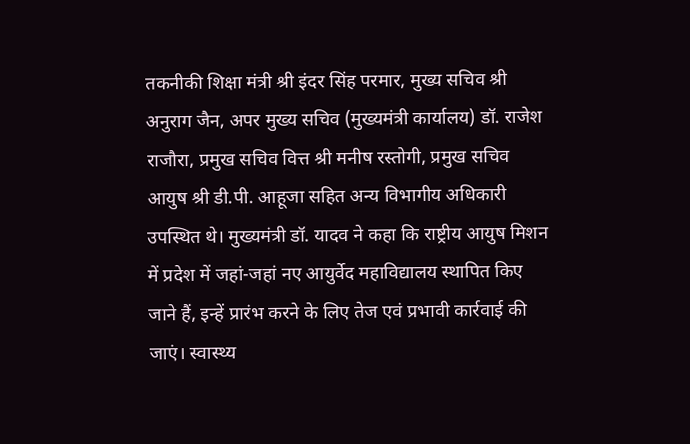तकनीकी शिक्षा मंत्री श्री इंदर सिंह परमार, मुख्य सचिव श्री अनुराग जैन, अपर मुख्य सचिव (मुख्यमंत्री कार्यालय) डॉ. राजेश राजौरा, प्रमुख सचिव वित्त श्री मनीष रस्तोगी, प्रमुख सचिव आयुष श्री डी.पी. आहूजा सहित अन्य विभागीय अधिकारी उपस्थित थे। मुख्यमंत्री डॉ. यादव ने कहा कि राष्ट्रीय आयुष मिशन में प्रदेश में जहां-जहां नए आयुर्वेद महाविद्यालय स्थापित किए जाने हैं, इन्हें प्रारंभ करने के लिए तेज एवं प्रभावी कार्रवाई की जाएं। स्वास्थ्य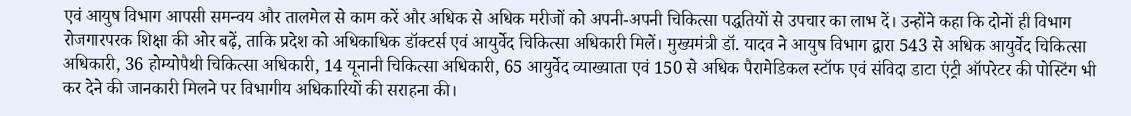एवं आयुष विभाग आपसी समन्वय और तालमेल से काम करें और अधिक से अधिक मरीजों को अपनी-अपनी चिकित्सा पद्धतियों से उपचार का लाभ दें। उन्होंने कहा कि दोनों ही विभाग रोजगारपरक शिक्षा की ओर बढ़ें, ताकि प्रदेश को अधिकाधिक डॉक्टर्स एवं आयुर्वेद चिकित्सा अधिकारी मिलें। मुख्यमंत्री डॉ. यादव ने आयुष विभाग द्वारा 543 से अधिक आयुर्वेद चिकित्सा अधिकारी, 36 होम्योपैथी चिकित्सा अधिकारी, 14 यूनानी चिकित्सा अधिकारी, 65 आयुर्वेद व्याख्याता एवं 150 से अधिक पैरामेडिकल स्टॉफ एवं संविदा डाटा एंट्री ऑपरेटर की पोस्टिंग भी कर देने की जानकारी मिलने पर विभागीय अधिकारियों की सराहना की।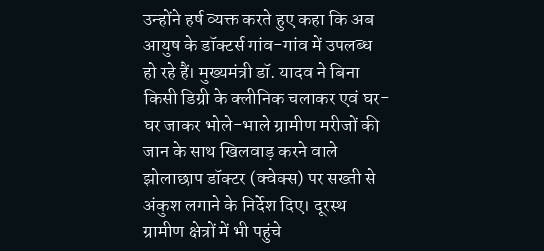उन्होंने हर्ष व्यक्त करते हुए कहा कि अब आयुष के डॉक्टर्स गांव-गांव में उपलब्ध हो रहे हैं। मुख्यमंत्री डॉ. यादव ने बिना किसी डिग्री के क्लीनिक चलाकर एवं घर-घर जाकर भोले-भाले ग्रामीण मरीजों की जान के साथ खिलवाड़ करने वाले झोलाछाप डॉक्टर (क्वेक्स) पर सख्ती से अंकुश लगाने के निर्देश दिए। दूरस्थ ग्रामीण क्षेत्रों में भी पहुंचे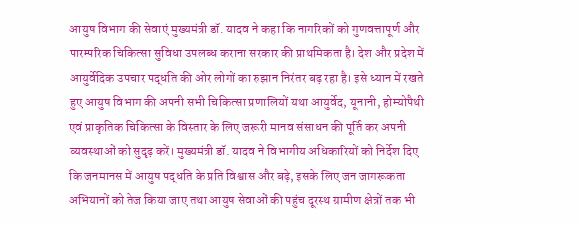आयुष विभाग की सेवाएं मुख्यमंत्री डॉ. यादव ने कहा कि नागरिकों को गुणवत्तापूर्ण और पारम्परिक चिकित्सा सुविधा उपलब्ध कराना सरकार की प्राथमिकता है। देश और प्रदेश में आयुर्वेदिक उपचार पद्धति की ओर लोगों का रुझान निरंतर बढ़ रहा है। इसे ध्यान में रखते हुए आयुष विभाग की अपनी सभी चिकित्सा प्रणालियों यथा आयुर्वेद, यूनानी, होम्योपैथी एवं प्राकृतिक चिकित्सा के विस्तार के लिए जरूरी मानव संसाधन की पूर्ति कर अपनी व्यवस्थाओं को सुदृढ़ करें। मुख्यमंत्री डॉ. यादव ने विभागीय अधिकारियों को निर्देश दिए कि जनमानस में आयुष पद्धति के प्रति विश्वास और बढ़े, इसके लिए जन जागरूकता अभियानों को तेज किया जाए तथा आयुष सेवाओं की पहुंच दूरस्थ ग्रामीण क्षेत्रों तक भी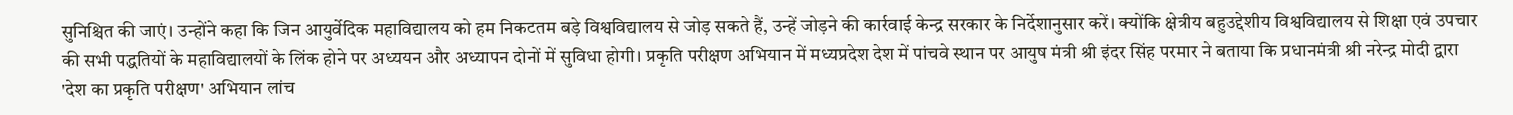सुनिश्चित की जाएं। उन्होंने कहा कि जिन आयुर्वेदिक महाविद्यालय को हम निकटतम बड़े विश्वविद्यालय से जोड़ सकते हैं, उन्हें जोड़ने की कार्रवाई केन्द्र सरकार के निर्देशानुसार करें। क्योंकि क्षेत्रीय बहुउद्देशीय विश्वविद्यालय से शिक्षा एवं उपचार की सभी पद्धतियों के महाविद्यालयों के लिंक होने पर अध्ययन और अध्यापन दोनों में सुविधा होगी। प्रकृति परीक्षण अभियान में मध्यप्रदेश देश में पांचवे स्थान पर आयुष मंत्री श्री इंदर सिंह परमार ने बताया कि प्रधानमंत्री श्री नरेन्द्र मोदी द्वारा 'देश का प्रकृति परीक्षण' अभियान लांच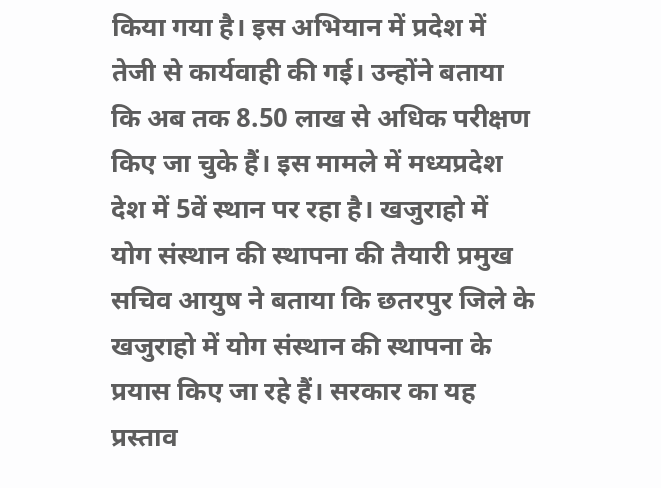किया गया है। इस अभियान में प्रदेश में तेजी से कार्यवाही की गई। उन्होंने बताया कि अब तक 8.50 लाख से अधिक परीक्षण किए जा चुके हैं। इस मामले में मध्यप्रदेश देश में 5वें स्थान पर रहा है। खजुराहो में योग संस्थान की स्थापना की तैयारी प्रमुख सचिव आयुष ने बताया कि छतरपुर जिले के खजुराहो में योग संस्थान की स्थापना के प्रयास किए जा रहे हैं। सरकार का यह प्रस्ताव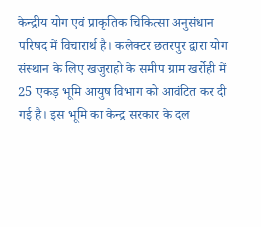केन्द्रीय योग एवं प्राकृतिक चिकित्सा अनुसंधान परिषद में विचारार्थ है। कलेक्टर छतरपुर द्वारा योग संस्थान के लिए खजुराहो के समीप ग्राम खर्रोही में 25 एकड़ भूमि आयुष विभाग को आवंटित कर दी गई है। इस भूमि का केन्द्र सरकार के दल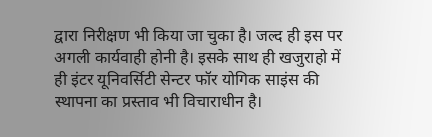द्वारा निरीक्षण भी किया जा चुका है। जल्द ही इस पर अगली कार्यवाही होनी है। इसके साथ ही खजुराहो में ही इंटर यूनिवर्सिटी सेन्टर फॉर योगिक साइंस की स्थापना का प्रस्ताव भी विचाराधीन है।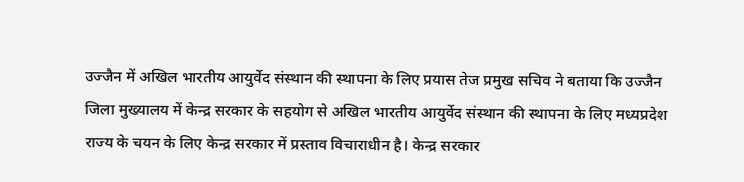उज्जैन में अखिल भारतीय आयुर्वेद संस्थान की स्थापना के लिए प्रयास तेज प्रमुख सचिव ने बताया कि उज्जैन जिला मुख्यालय में केन्द्र सरकार के सहयोग से अखिल भारतीय आयुर्वेद संस्थान की स्थापना के लिए मध्यप्रदेश राज्य के चयन के लिए केन्द्र सरकार में प्रस्ताव विचाराधीन है। केन्द्र सरकार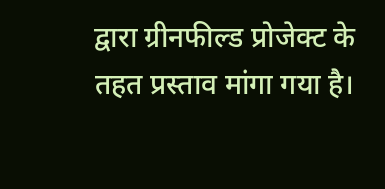द्वारा ग्रीनफील्ड प्रोजेक्ट के तहत प्रस्ताव मांगा गया है।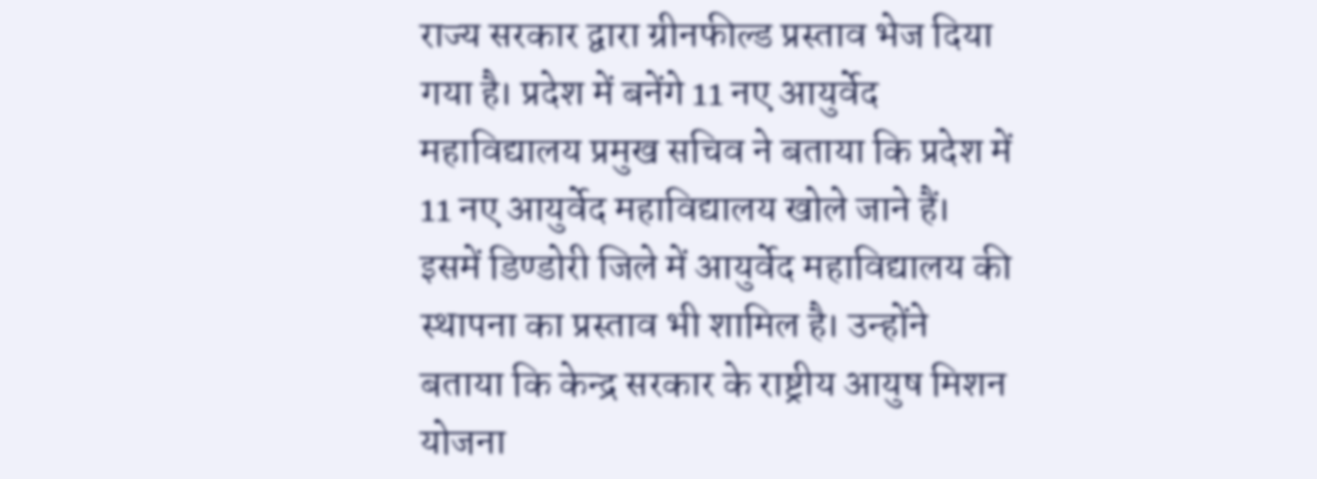राज्य सरकार द्वारा ग्रीनफील्ड प्रस्ताव भेज दिया गया है। प्रदेश में बनेंगे 11 नए आयुर्वेद महाविद्यालय प्रमुख सचिव ने बताया कि प्रदेश में 11 नए आयुर्वेद महाविद्यालय खोले जाने हैं। इसमें डिण्डोरी जिले में आयुर्वेद महाविद्यालय की स्थापना का प्रस्ताव भी शामिल है। उन्होंने बताया कि केन्द्र सरकार के राष्ट्रीय आयुष मिशन योजना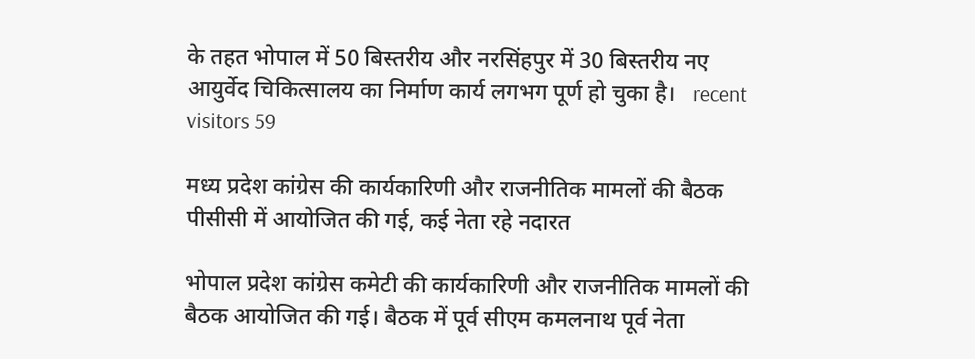के तहत भोपाल में 50 बिस्तरीय और नरसिंहपुर में 30 बिस्तरीय नए आयुर्वेद चिकित्सालय का निर्माण कार्य लगभग पूर्ण हो चुका है।   recent visitors 59

मध्य प्रदेश कांग्रेस की कार्यकारिणी और राजनीतिक मामलों की बैठक पीसीसी में आयोजित की गई, कई नेता रहे नदारत

भोपाल प्रदेश कांग्रेस कमेटी की कार्यकारिणी और राजनीतिक मामलों की बैठक आयोजित की गई। बैठक में पूर्व सीएम कमलनाथ पूर्व नेता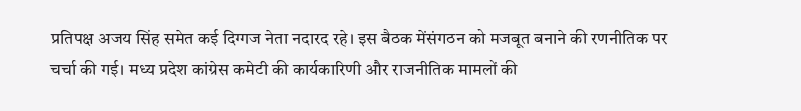प्रतिपक्ष अजय सिंह समेत कई दिग्गज नेता नदारद रहे। इस बैठक मेंसंगठन को मजबूत बनाने की रणनीतिक पर चर्चा की गई। मध्य प्रदेश कांग्रेस कमेटी की कार्यकारिणी और राजनीतिक मामलों की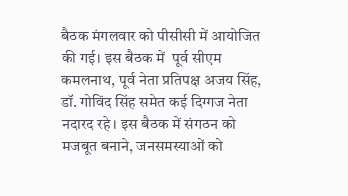बैठक मंगलवार को पीसीसी में आयोजित की गई। इस बैठक में  पूर्व सीएम कमलनाथ, पूर्व नेता प्रतिपक्ष अजय सिंह, डॉ. गोविंद सिंह समेत कई दिग्गज नेता नदारद रहे। इस बैठक में संगठन को मजबूत बनाने, जनसमस्याओं को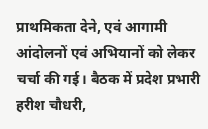प्राथमिकता देने, एवं आगामी आंदोलनों एवं अभियानों को लेकर चर्चा की गई। बैठक में प्रदेश प्रभारी हरीश चौधरी,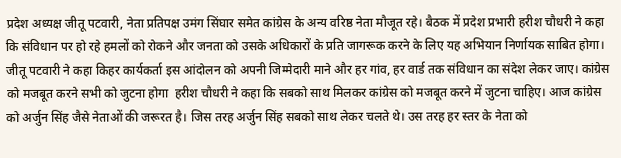प्रदेश अध्यक्ष जीतू पटवारी, नेता प्रतिपक्ष उमंग सिंघार समेत कांग्रेस के अन्य वरिष्ठ नेता मौजूत रहे। बैठक में प्रदेश प्रभारी हरीश चौधरी ने कहा कि संविधान पर हो रहे हमलों को रोकने और जनता को उसके अधिकारों के प्रति जागरूक करने के लिए यह अभियान निर्णायक साबित होगा।  जीतू पटवारी ने कहा किहर कार्यकर्ता इस आंदोलन को अपनी जिम्मेदारी माने और हर गांव, हर वार्ड तक संविधान का संदेश लेकर जाए। कांग्रेस को मजबूत करने सभी को जुटना होगा  हरीश चौधरी ने कहा कि सबको साथ मिलकर कांग्रेस को मजबूत करने में जुटना चाहिए। आज कांग्रेस को अर्जुन सिंह जैसे नेताओं की जरूरत है। जिस तरह अर्जुन सिंह सबको साथ लेकर चलते थे। उस तरह हर स्तर के नेता को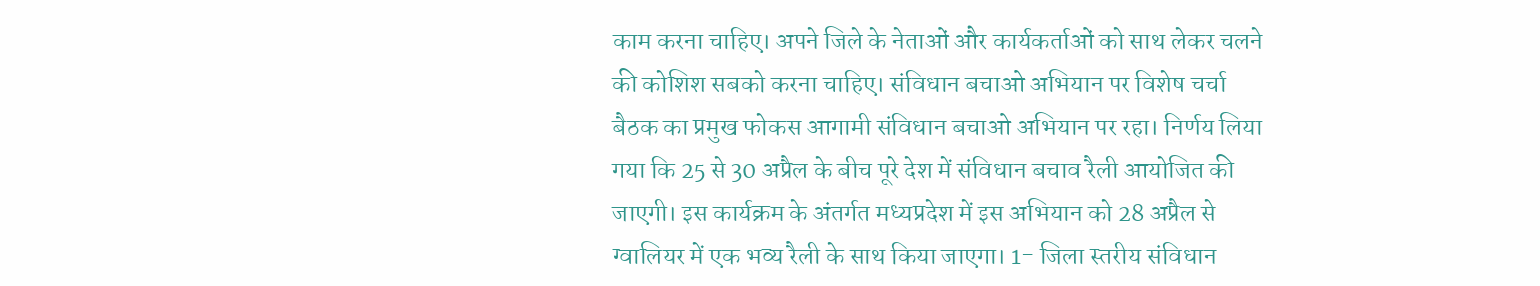काम करना चाहिए। अपने जिले के नेताओं और कार्यकर्ताओं को साथ लेकर चलने की कोशिश सबको करना चाहिए। संविधान बचाओ अभियान पर विशेष चर्चा बैठक का प्रमुख फोकस आगामी संविधान बचाओ अभियान पर रहा। निर्णय लिया गया कि 25 से 30 अप्रैल के बीच पूरे देश में संविधान बचाव रैली आयोजित की जाएगी। इस कार्यक्रम के अंतर्गत मध्यप्रदेश में इस अभियान को 28 अप्रैल से ग्वालियर में एक भव्य रैली के साथ किया जाएगा। 1- जिला स्तरीय संविधान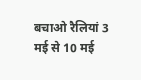बचाओ रैलियां 3 मई से 10 मई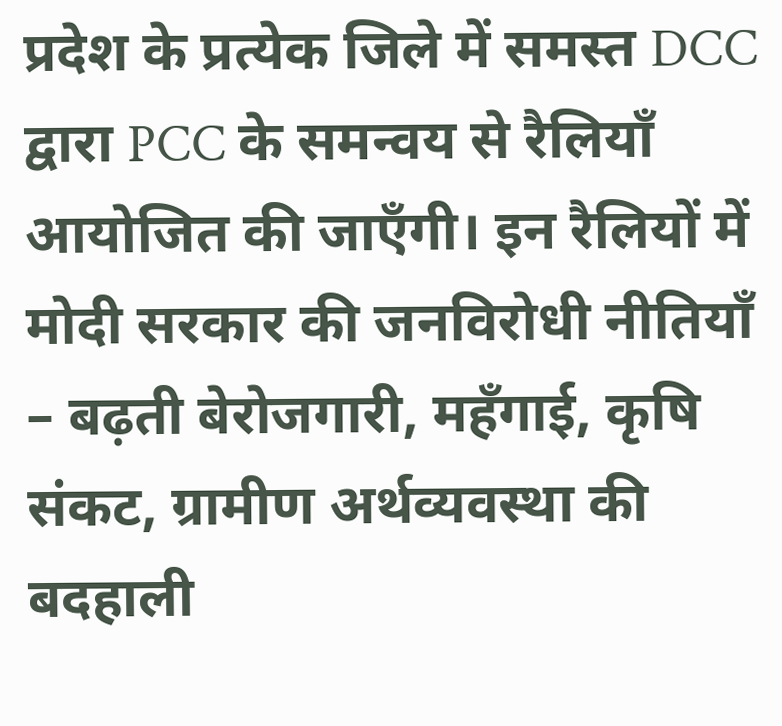प्रदेश के प्रत्येक जिले में समस्त DCC द्वारा PCC के समन्वय से रैलियाँ आयोजित की जाएँगी। इन रैलियों में मोदी सरकार की जनविरोधी नीतियाँ – बढ़ती बेरोजगारी, महँगाई, कृषि संकट, ग्रामीण अर्थव्यवस्था की बदहाली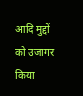आदि मुद्दों को उजागर किया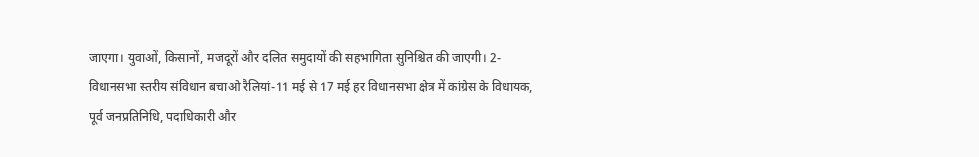जाएगा। युवाओं, किसानों, मजदूरों और दलित समुदायों की सहभागिता सुनिश्चित की जाएगी। 2- विधानसभा स्तरीय संविधान बचाओ रैलियां-11 मई से 17 मई हर विधानसभा क्षेत्र में कांग्रेस के विधायक, पूर्व जनप्रतिनिधि, पदाधिकारी और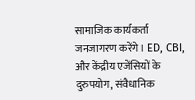सामाजिक कार्यकर्ता जनजागरण करेंगे। ED, CBI, और केंद्रीय एजेंसियों के दुरुपयोग, संवैधानिक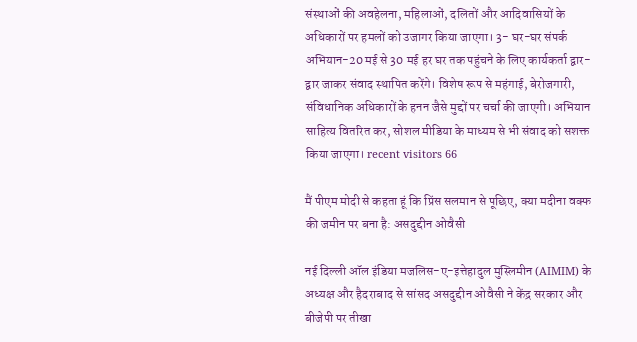संस्थाओं की अवहेलना, महिलाओं, दलितों और आदिवासियों के अधिकारों पर हमलों को उजागर किया जाएगा। 3- घर-घर संपर्क अभियान-20 मई से 30 मई हर घर तक पहुंचने के लिए कार्यकर्ता द्वार-द्वार जाकर संवाद स्थापित करेंगे। विशेष रूप से महंगाई, बेरोजगारी, संविधानिक अधिकारों के हनन जैसे मुद्दों पर चर्चा की जाएगी। अभियान साहित्य वितरित कर, सोशल मीडिया के माध्यम से भी संवाद को सशक्त किया जाएगा। recent visitors 66

मैं पीएम मोदी से कहता हूं कि प्रिंस सलमान से पूछिए, क्या मदीना वक्फ की जमीन पर बना है: असदुद्दीन ओवैसी

नई दिल्ली ऑल इंडिया मजलिस-ए-इत्तेहादुल मुस्लिमीन (AIMIM) के अध्यक्ष और हैदराबाद से सांसद असदुद्दीन ओवैसी ने केंद्र सरकार और बीजेपी पर तीखा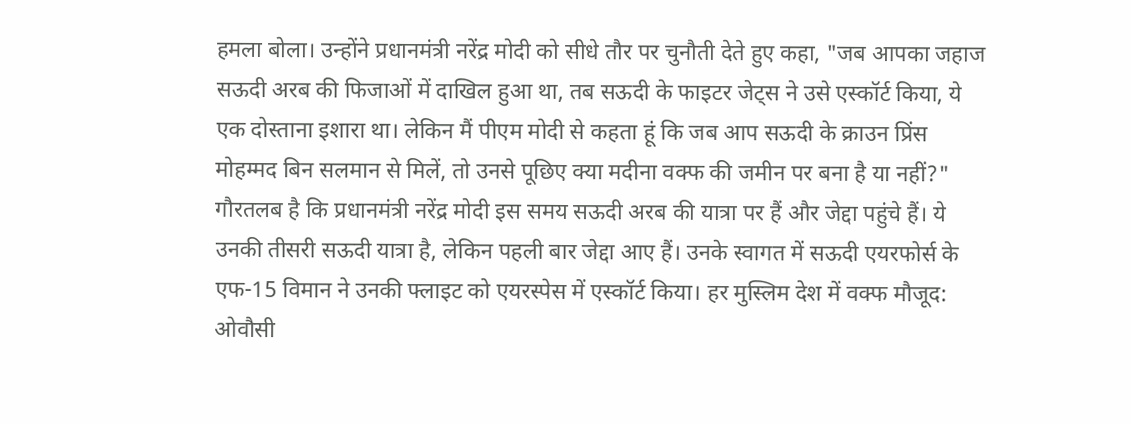हमला बोला। उन्होंने प्रधानमंत्री नरेंद्र मोदी को सीधे तौर पर चुनौती देते हुए कहा, "जब आपका जहाज सऊदी अरब की फिजाओं में दाखिल हुआ था, तब सऊदी के फाइटर जेट्स ने उसे एस्कॉर्ट किया, ये एक दोस्ताना इशारा था। लेकिन मैं पीएम मोदी से कहता हूं कि जब आप सऊदी के क्राउन प्रिंस मोहम्मद बिन सलमान से मिलें, तो उनसे पूछिए क्या मदीना वक्फ की जमीन पर बना है या नहीं?" गौरतलब है कि प्रधानमंत्री नरेंद्र मोदी इस समय सऊदी अरब की यात्रा पर हैं और जेद्दा पहुंचे हैं। ये उनकी तीसरी सऊदी यात्रा है, लेकिन पहली बार जेद्दा आए हैं। उनके स्वागत में सऊदी एयरफोर्स के एफ-15 विमान ने उनकी फ्लाइट को एयरस्पेस में एस्कॉर्ट किया। हर मुस्लिम देश में वक्फ मौजूद: ओवौसी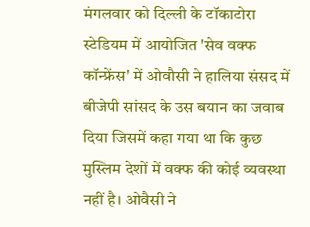मंगलवार को दिल्ली के टॉकाटोरा स्टेडियम में आयोजित 'सेव वक्फ कॉन्फ्रेंस' में ओवौसी ने हालिया संसद में बीजेपी सांसद के उस बयान का जवाब दिया जिसमें कहा गया था कि कुछ मुस्लिम देशों में वक्फ की कोई व्यवस्था नहीं है। ओवैसी ने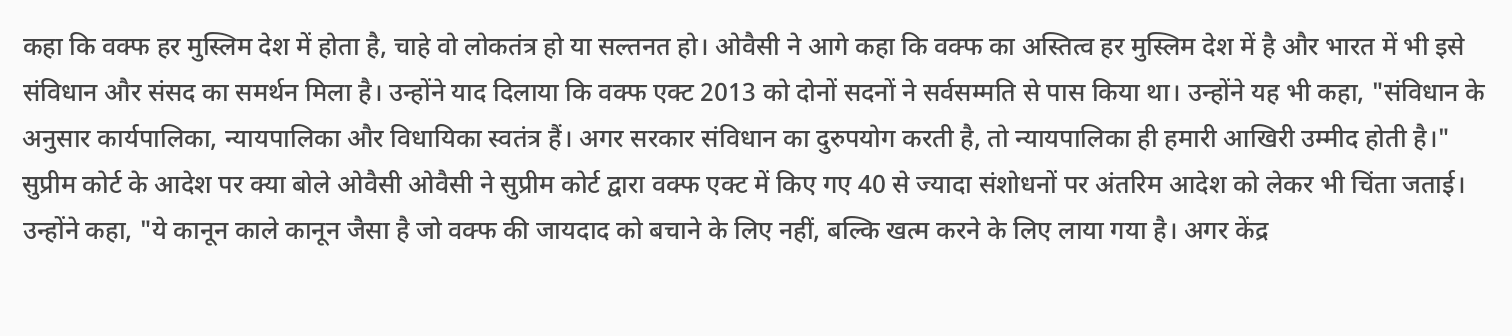कहा कि वक्फ हर मुस्लिम देश में होता है, चाहे वो लोकतंत्र हो या सल्तनत हो। ओवैसी ने आगे कहा कि वक्फ का अस्तित्व हर मुस्लिम देश में है और भारत में भी इसे संविधान और संसद का समर्थन मिला है। उन्होंने याद दिलाया कि वक्फ एक्ट 2013 को दोनों सदनों ने सर्वसम्मति से पास किया था। उन्होंने यह भी कहा, "संविधान के अनुसार कार्यपालिका, न्यायपालिका और विधायिका स्वतंत्र हैं। अगर सरकार संविधान का दुरुपयोग करती है, तो न्यायपालिका ही हमारी आखिरी उम्मीद होती है।" सुप्रीम कोर्ट के आदेश पर क्या बोले ओवैसी ओवैसी ने सुप्रीम कोर्ट द्वारा वक्फ एक्ट में किए गए 40 से ज्यादा संशोधनों पर अंतरिम आदेश को लेकर भी चिंता जताई। उन्होंने कहा, "ये कानून काले कानून जैसा है जो वक्फ की जायदाद को बचाने के लिए नहीं, बल्कि खत्म करने के लिए लाया गया है। अगर केंद्र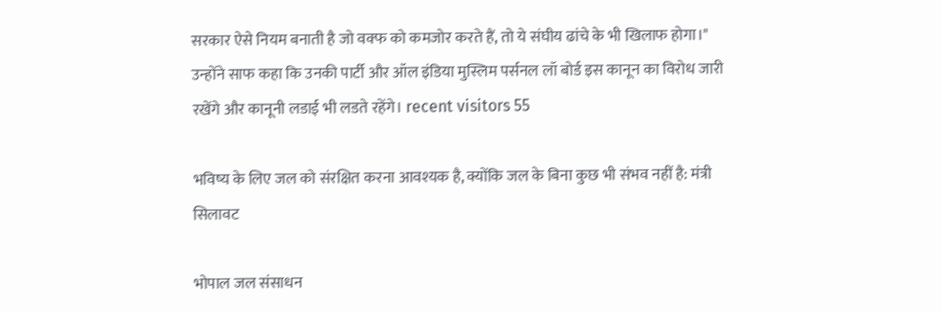सरकार ऐसे नियम बनाती है जो वक्फ को कमजोर करते हैं, तो ये संघीय ढांचे के भी खिलाफ होगा।" उन्होंने साफ कहा कि उनकी पार्टी और ऑल इंडिया मुस्लिम पर्सनल लॉ बोर्ड इस कानून का विरोध जारी रखेंगे और कानूनी लडाई भी लडते रहेंगे। recent visitors 55

भविष्य के लिए जल को संरक्षित करना आवश्यक है, क्योंकि जल के बिना कुछ भी संभव नहीं है: मंत्री सिलावट

भोपाल जल संसाधन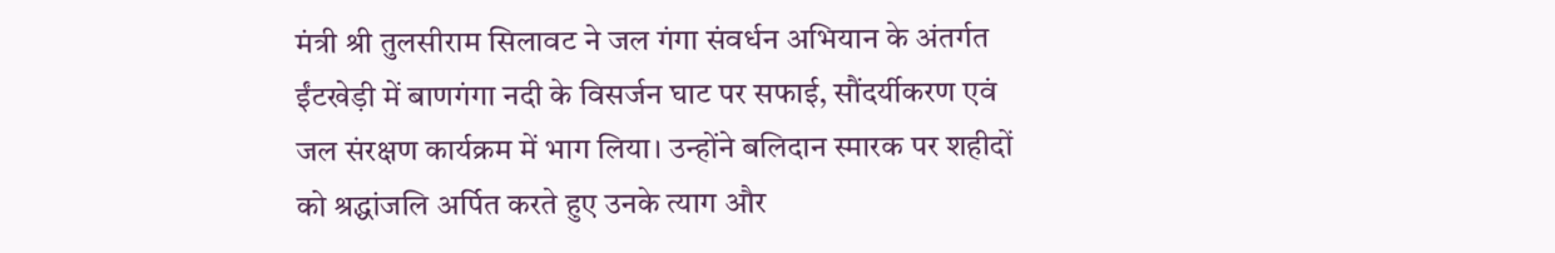मंत्री श्री तुलसीराम सिलावट ने जल गंगा संवर्धन अभियान के अंतर्गत ईंटखेड़ी में बाणगंगा नदी के विसर्जन घाट पर सफाई, सौंदर्यीकरण एवं जल संरक्षण कार्यक्रम में भाग लिया। उन्होंने बलिदान स्मारक पर शहीदों को श्रद्धांजलि अर्पित करते हुए उनके त्याग और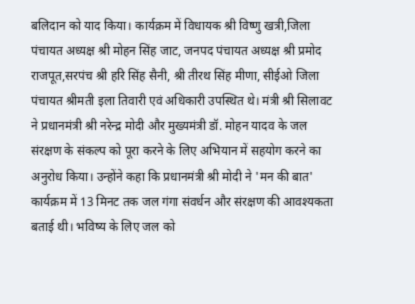बलिदान को याद किया। कार्यक्रम में विधायक श्री विष्णु खत्री,जिला पंचायत अध्यक्ष श्री मोहन सिंह जाट, जनपद पंचायत अध्यक्ष श्री प्रमोद राजपूत,सरपंच श्री हरि सिंह सैनी, श्री तीरथ सिंह मीणा, सीईओ जिला पंचायत श्रीमती इला तिवारी एवं अधिकारी उपस्थित थे। मंत्री श्री सिलावट ने प्रधानमंत्री श्री नरेन्द्र मोदी और मुख्यमंत्री डॉ. मोहन यादव के जल संरक्षण के संकल्प को पूरा करने के लिए अभियान में सहयोग करने का अनुरोध किया। उन्होंने कहा कि प्रधानमंत्री श्री मोदी ने 'मन की बात' कार्यक्रम में 13 मिनट तक जल गंगा संवर्धन और संरक्षण की आवश्यकता बताई थी। भविष्य के लिए जल को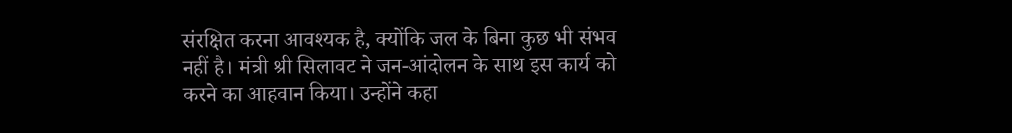संरक्षित करना आवश्यक है, क्योंकि जल के बिना कुछ भी संभव नहीं है। मंत्री श्री सिलावट ने जन-आंदोलन के साथ इस कार्य को करने का आहवान किया। उन्होंने कहा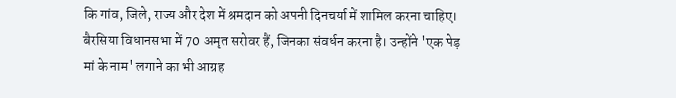कि गांव, जिले, राज्य और देश में श्रमदान को अपनी दिनचर्या में शामिल करना चाहिए। बैरसिया विधानसभा में 70 अमृत सरोवर हैं, जिनका संवर्धन करना है। उन्होंने 'एक पेड़ मां के नाम' लगाने का भी आग्रह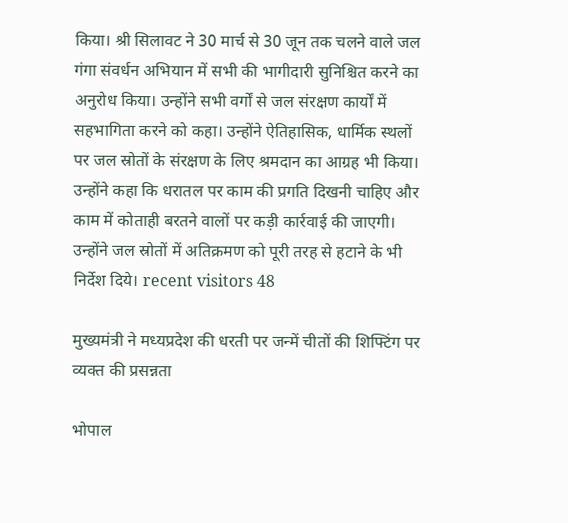किया। श्री सिलावट ने 30 मार्च से 30 जून तक चलने वाले जल गंगा संवर्धन अभियान में सभी की भागीदारी सुनिश्चित करने का अनुरोध किया। उन्होंने सभी वर्गों से जल संरक्षण कार्यों में सहभागिता करने को कहा। उन्होंने ऐतिहासिक, धार्मिक स्थलों पर जल स्रोतों के संरक्षण के लिए श्रमदान का आग्रह भी किया। उन्होंने कहा कि धरातल पर काम की प्रगति दिखनी चाहिए और काम में कोताही बरतने वालों पर कड़ी कार्रवाई की जाएगी। उन्होंने जल स्रोतों में अतिक्रमण को पूरी तरह से हटाने के भी निर्देश दिये। recent visitors 48

मुख्यमंत्री ने मध्यप्रदेश की धरती पर जन्में चीतों की शिफ्टिंग पर व्यक्त की प्रसन्नता

भोपाल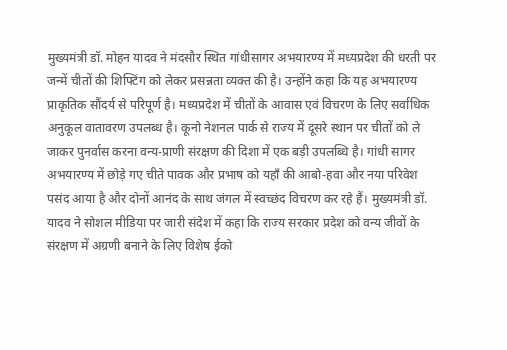मुख्यमंत्री डॉ. मोहन यादव ने मंदसौर स्थित गांधीसागर अभयारण्य में मध्यप्रदेश की धरती पर जन्में चीतों की शिफ्टिंग को लेकर प्रसन्नता व्यक्त की है। उन्होंने कहा कि यह अभयारण्य प्राकृतिक सौंदर्य से परिपूर्ण है। मध्यप्रदेश में चीतों के आवास एवं विचरण के लिए सर्वाधिक अनुकूल वातावरण उपलब्ध है। कूनो नेशनल पार्क से राज्य में दूसरे स्थान पर चीतों को ले जाकर पुनर्वास करना वन्य-प्राणी संरक्षण की दिशा में एक बड़ी उपलब्धि है। गांधी सागर अभयारण्य में छोड़े गए चीते पावक और प्रभाष को यहाँ की आबो-हवा और नया परिवेश पसंद आया है और दोनों आनंद के साथ जंगल में स्वच्छंद विचरण कर रहे हैं। मुख्यमंत्री डॉ. यादव ने सोशल मीडिया पर जारी संदेश में कहा कि राज्य सरकार प्रदेश को वन्य जीवों के संरक्षण में अग्रणी बनाने के लिए विशेष ईको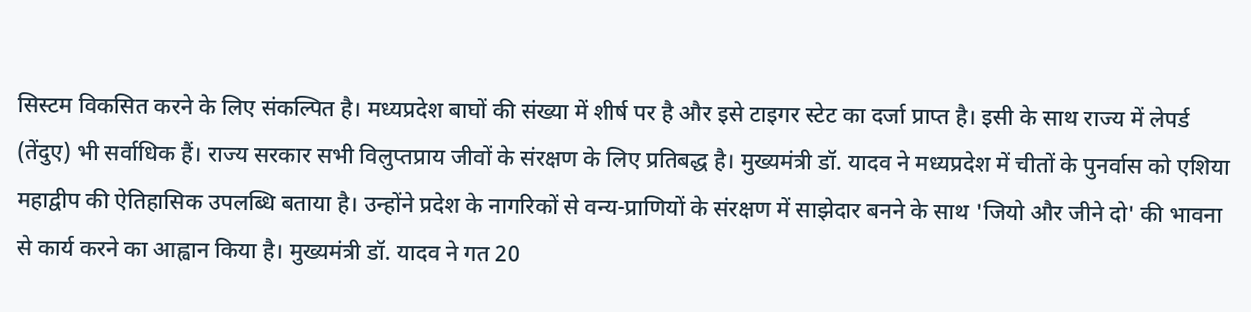सिस्टम विकसित करने के लिए संकल्पित है। मध्यप्रदेश बाघों की संख्या में शीर्ष पर है और इसे टाइगर स्टेट का दर्जा प्राप्त है। इसी के साथ राज्य में लेपर्ड (तेंदुए) भी सर्वाधिक हैं। राज्य सरकार सभी विलुप्तप्राय जीवों के संरक्षण के लिए प्रतिबद्ध है। मुख्यमंत्री डॉ. यादव ने मध्यप्रदेश में चीतों के पुनर्वास को एशिया महाद्वीप की ऐतिहासिक उपलब्धि बताया है। उन्होंने प्रदेश के नागरिकों से वन्य-प्राणियों के संरक्षण में साझेदार बनने के साथ 'जियो और जीने दो' की भावना से कार्य करने का आह्वान किया है। मुख्यमंत्री डॉ. यादव ने गत 20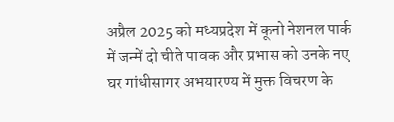अप्रैल 2025 को मध्यप्रदेश में कूनो नेशनल पार्क में जन्में दो चीते पावक और प्रभास को उनके नए घर गांधीसागर अभयारण्य में मुक्त विचरण के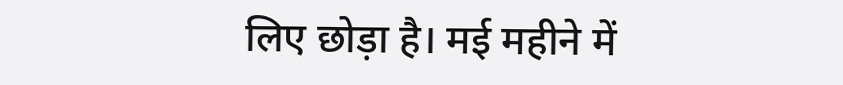लिए छोड़ा है। मई महीने में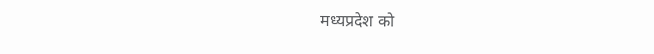मध्यप्रदेश को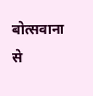बोत्सवाना से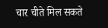चार चीते मिल सकते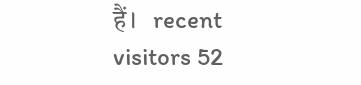हैं।   recent visitors 52